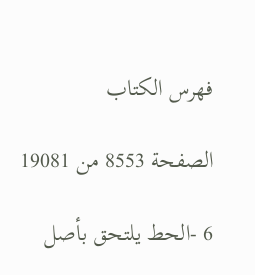فهرس الكتاب

الصفحة 8553 من 19081

6 -الحط يلتحق بأصل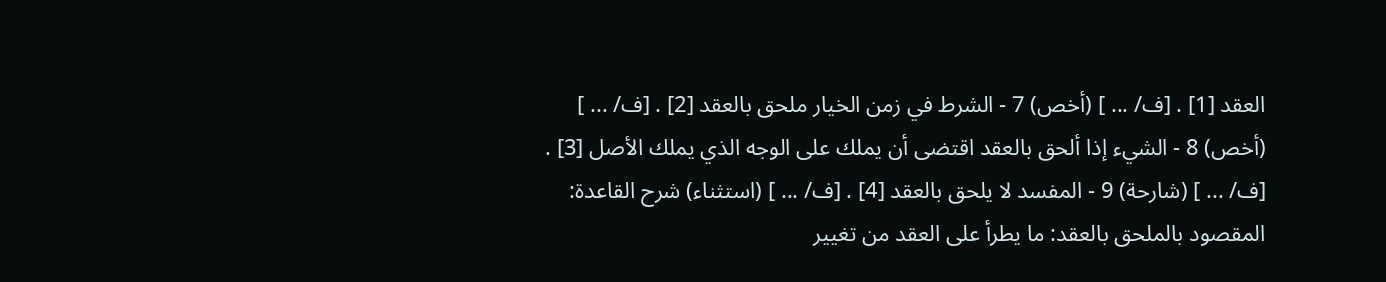العقد [1] . [ف/ ... ] (أخص) 7 - الشرط في زمن الخيار ملحق بالعقد [2] . [ف/ ... ] (أخص) 8 - الشيء إذا ألحق بالعقد اقتضى أن يملك على الوجه الذي يملك الأصل [3] . [ف/ ... ] (شارحة) 9 - المفسد لا يلحق بالعقد [4] . [ف/ ... ] (استثناء) شرح القاعدة: المقصود بالملحق بالعقد: ما يطرأ على العقد من تغيير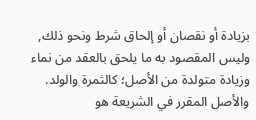بزيادة أو نقصان أو إلحاق شرط ونحو ذلك, وليس المقصود به ما يلحق بالعقد من نماء وزيادة متولدة من الأصل؛ كالثمرة والولد. والأصل المقرر في الشريعة هو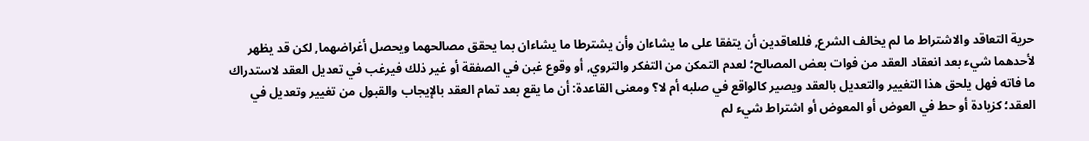حرية التعاقد والاشتراط ما لم يخالف الشرع, فللعاقدين أن يتفقا على ما يشاءان وأن يشترطا ما يشاءان بما يحقق مصالحهما ويحصل أغراضهما, لكن قد يظهر لأحدهما شيء بعد انعقاد العقد من فوات بعض المصالح؛ لعدم التمكن من التفكر والتروي, أو وقوع غبن في الصفقة أو غير ذلك فيرغب في تعديل العقد لاستدراك ما فاته فهل يلحق هذا التغيير والتعديل بالعقد ويصير كالواقع في صلبه أم لا؟ ومعنى القاعدة: أن ما يقع بعد تمام العقد بالإيجاب والقبول من تغيير وتعديل في العقد؛ كزيادة أو حط في العوض أو المعوض أو اشتراط شيء لم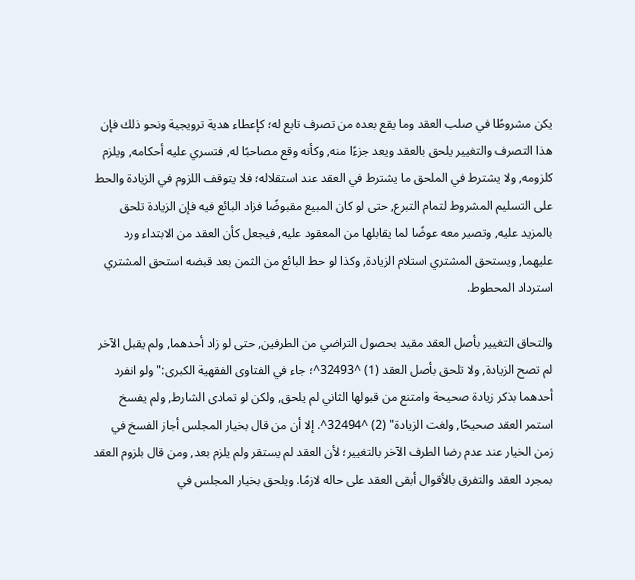يكن مشروطًا في صلب العقد وما يقع بعده من تصرف تابع له؛ كإعطاء هدية ترويجية ونحو ذلك فإن هذا التصرف والتغيير يلحق بالعقد ويعد جزءًا منه, وكأنه وقع مصاحبًا له, فتسري عليه أحكامه, ويلزم كلزومه, ولا يشترط في الملحق ما يشترط في العقد عند استقلاله؛ فلا يتوقف اللزوم في الزيادة والحط على التسليم المشروط لتمام التبرع, حتى لو كان المبيع مقبوضًا فزاد البائع فيه فإن الزيادة تلحق بالمزيد عليه, وتصير معه عوضًا لما يقابلها من المعقود عليه, فيجعل كأن العقد من الابتداء ورد عليهما, ويستحق المشتري استلام الزيادة, وكذا لو حط البائع من الثمن بعد قبضه استحق المشتري استرداد المحطوط.

والتحاق التغيير بأصل العقد مقيد بحصول التراضي من الطرفين, حتى لو زاد أحدهما, ولم يقبل الآخر لم تصح الزيادة, ولا تلحق بأصل العقد (1) ^32493^؛ جاء في الفتاوى الفقهية الكبرى:"ولو انفرد أحدهما بذكر زيادة صحيحة وامتنع من قبولها الثاني لم يلحق, ولكن لو تمادى الشارط, ولم يفسخ استمر العقد صحيحًا, ولغت الزيادة" (2) ^32494^. إلا أن من قال بخيار المجلس أجاز الفسخ في زمن الخيار عند عدم رضا الطرف الآخر بالتغيير؛ لأن العقد لم يستقر ولم يلزم بعد, ومن قال بلزوم العقد بمجرد العقد والتفرق بالأقوال أبقى العقد على حاله لازمًا. ويلحق بخيار المجلس في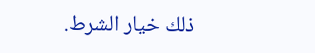ذلك خيار الشرط.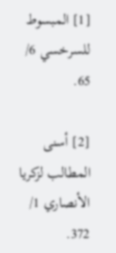[1] المبسوط للسرخسي 6/ 65.

[2] أسنى المطالب لزكريا الأنصاري 1/ 372.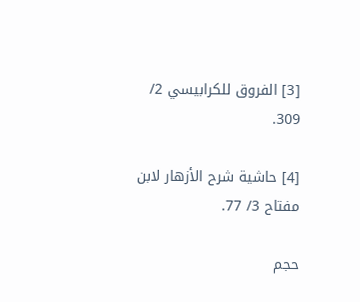[3] الفروق للكرابيسي 2/ 309.

[4] حاشية شرح الأزهار لابن مفتاح 3/ 77.

حجم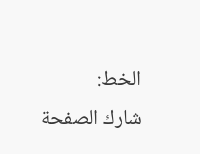الخط:
شارك الصفحة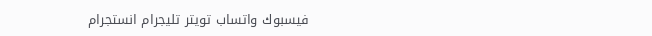فيسبوك واتساب تويتر تليجرام انستجرام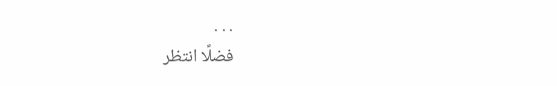. . .
فضلًا انتظر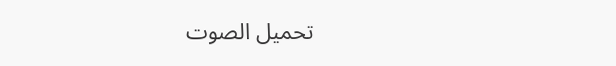تحميل الصوت